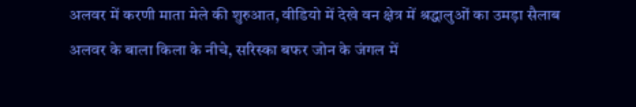अलवर में करणी माता मेले की शुरुआत, वीडियो में देखे वन क्षेत्र में श्रद्धालुओं का उमड़ा सैलाब
अलवर के बाला किला के नीचे, सरिस्का बफर जोन के जंगल में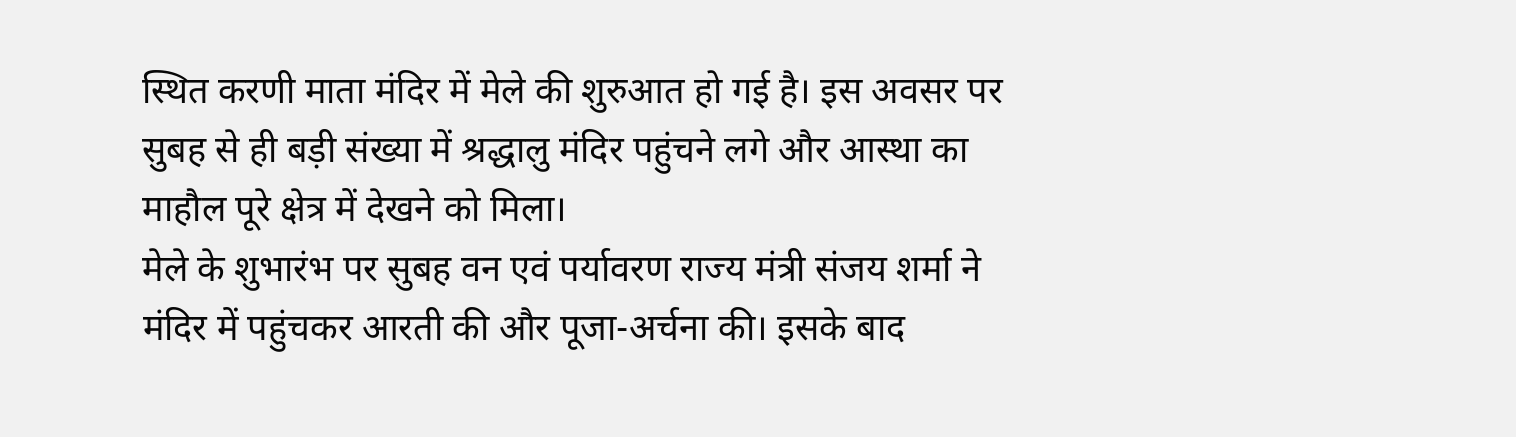स्थित करणी माता मंदिर में मेले की शुरुआत हो गई है। इस अवसर पर सुबह से ही बड़ी संख्या में श्रद्धालु मंदिर पहुंचने लगे और आस्था का माहौल पूरे क्षेत्र में देखने को मिला।
मेले के शुभारंभ पर सुबह वन एवं पर्यावरण राज्य मंत्री संजय शर्मा ने मंदिर में पहुंचकर आरती की और पूजा-अर्चना की। इसके बाद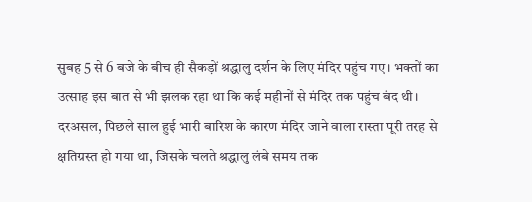सुबह 5 से 6 बजे के बीच ही सैकड़ों श्रद्धालु दर्शन के लिए मंदिर पहुंच गए। भक्तों का उत्साह इस बात से भी झलक रहा था कि कई महीनों से मंदिर तक पहुंच बंद थी।
दरअसल, पिछले साल हुई भारी बारिश के कारण मंदिर जाने वाला रास्ता पूरी तरह से क्षतिग्रस्त हो गया था, जिसके चलते श्रद्धालु लंबे समय तक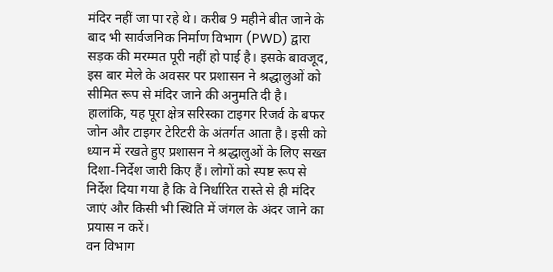मंदिर नहीं जा पा रहे थे। करीब 9 महीने बीत जाने के बाद भी सार्वजनिक निर्माण विभाग (PWD) द्वारा सड़क की मरम्मत पूरी नहीं हो पाई है। इसके बावजूद, इस बार मेले के अवसर पर प्रशासन ने श्रद्धालुओं को सीमित रूप से मंदिर जाने की अनुमति दी है।
हालांकि, यह पूरा क्षेत्र सरिस्का टाइगर रिजर्व के बफर जोन और टाइगर टेरिटरी के अंतर्गत आता है। इसी को ध्यान में रखते हुए प्रशासन ने श्रद्धालुओं के लिए सख्त दिशा-निर्देश जारी किए हैं। लोगों को स्पष्ट रूप से निर्देश दिया गया है कि वे निर्धारित रास्ते से ही मंदिर जाएं और किसी भी स्थिति में जंगल के अंदर जाने का प्रयास न करें।
वन विभाग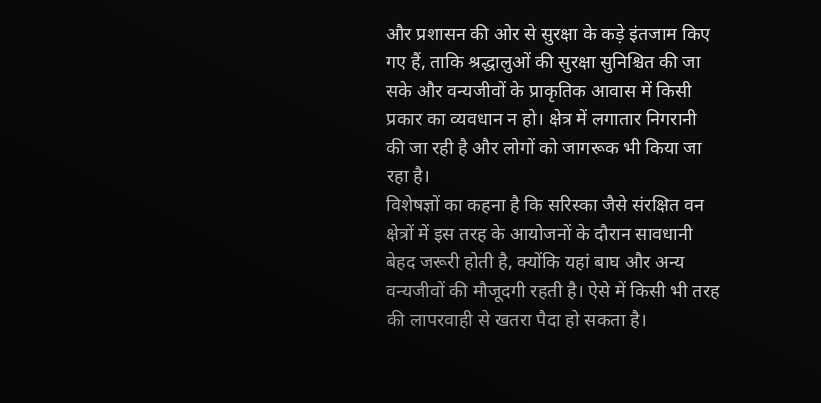और प्रशासन की ओर से सुरक्षा के कड़े इंतजाम किए गए हैं, ताकि श्रद्धालुओं की सुरक्षा सुनिश्चित की जा सके और वन्यजीवों के प्राकृतिक आवास में किसी प्रकार का व्यवधान न हो। क्षेत्र में लगातार निगरानी की जा रही है और लोगों को जागरूक भी किया जा रहा है।
विशेषज्ञों का कहना है कि सरिस्का जैसे संरक्षित वन क्षेत्रों में इस तरह के आयोजनों के दौरान सावधानी बेहद जरूरी होती है, क्योंकि यहां बाघ और अन्य वन्यजीवों की मौजूदगी रहती है। ऐसे में किसी भी तरह की लापरवाही से खतरा पैदा हो सकता है।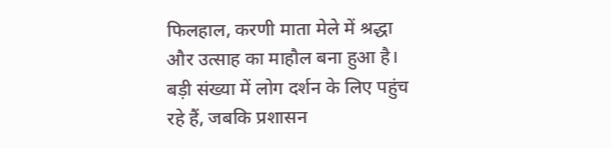फिलहाल, करणी माता मेले में श्रद्धा और उत्साह का माहौल बना हुआ है। बड़ी संख्या में लोग दर्शन के लिए पहुंच रहे हैं, जबकि प्रशासन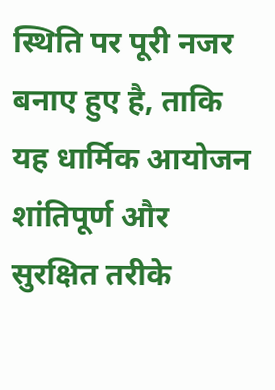स्थिति पर पूरी नजर बनाए हुए है, ताकि यह धार्मिक आयोजन शांतिपूर्ण और सुरक्षित तरीके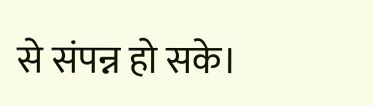से संपन्न हो सके।